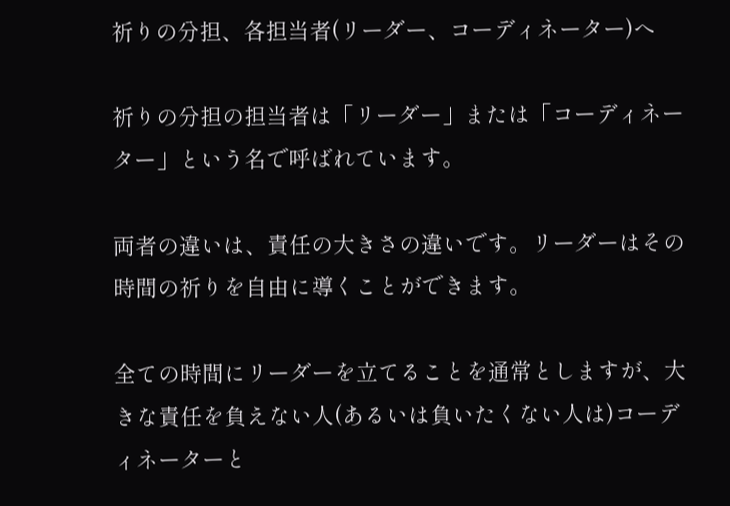祈りの分担、各担当者(リーダー、コーディネーター)へ

祈りの分担の担当者は「リーダー」または「コーディネーター」という名で呼ばれています。

両者の違いは、責任の大きさの違いです。リーダーはその時間の祈りを自由に導くことができます。

全ての時間にリーダーを立てることを通常としますが、大きな責任を負えない人(あるいは負いたくない人は)コーディネーターと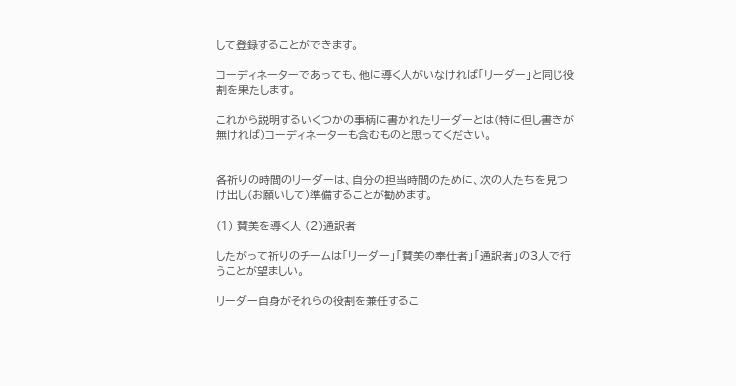して登録することができます。

コーディネーターであっても、他に導く人がいなければ「リーダー」と同じ役割を果たします。

これから説明するいくつかの事柄に書かれたリーダーとは(特に但し書きが無ければ)コーディネーターも含むものと思ってください。


各祈りの時間のリーダーは、自分の担当時間のために、次の人たちを見つけ出し(お願いして)準備することが勧めます。

(1) 賛美を導く人 (2)通訳者

したがって祈りのチームは「リーダー」「賛美の奉仕者」「通訳者」の3人で行うことが望ましい。

リーダー自身がそれらの役割を兼任するこ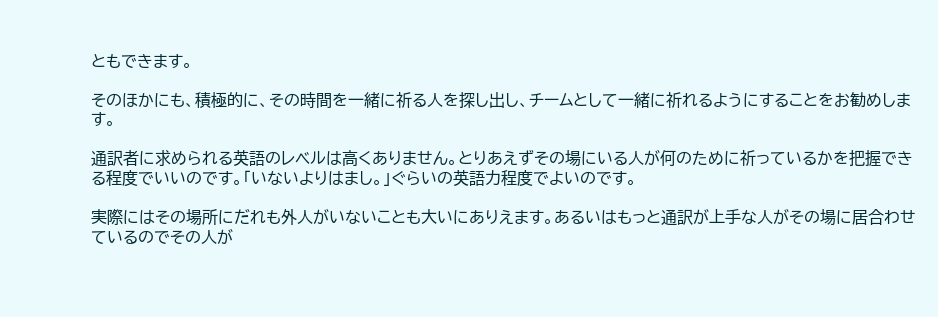ともできます。

そのほかにも、積極的に、その時間を一緒に祈る人を探し出し、チームとして一緒に祈れるようにすることをお勧めします。

通訳者に求められる英語のレベルは高くありません。とりあえずその場にいる人が何のために祈っているかを把握できる程度でいいのです。「いないよりはまし。」ぐらいの英語力程度でよいのです。

実際にはその場所にだれも外人がいないことも大いにありえます。あるいはもっと通訳が上手な人がその場に居合わせているのでその人が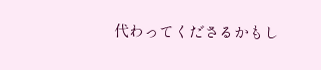代わってくださるかもし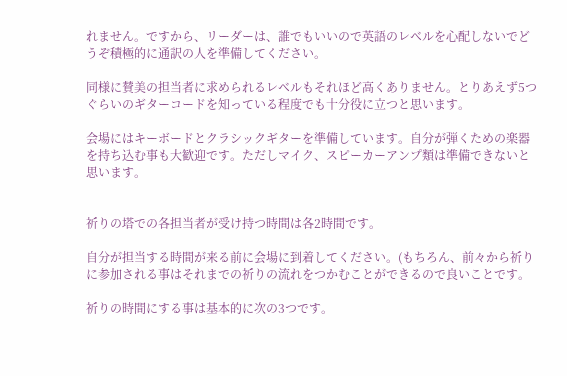れません。ですから、リーダーは、誰でもいいので英語のレベルを心配しないでどうぞ積極的に通訳の人を準備してください。

同様に賛美の担当者に求められるレベルもそれほど高くありません。とりあえず5つぐらいのギターコードを知っている程度でも十分役に立つと思います。

会場にはキーボードとクラシックギターを準備しています。自分が弾くための楽器を持ち込む事も大歓迎です。ただしマイク、スピーカーアンプ類は準備できないと思います。


祈りの塔での各担当者が受け持つ時間は各2時間です。

自分が担当する時間が来る前に会場に到着してください。(もちろん、前々から祈りに参加される事はそれまでの祈りの流れをつかむことができるので良いことです。

祈りの時間にする事は基本的に次の3つです。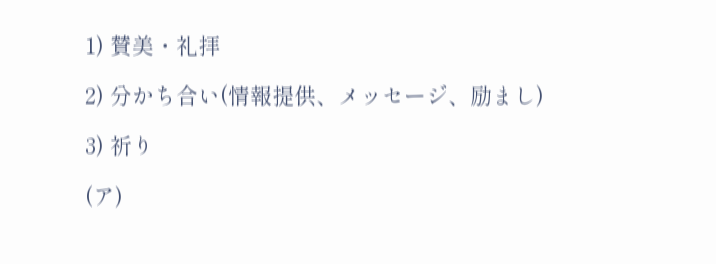1) 賛美・礼拝

2) 分かち合い(情報提供、メッセージ、励まし)

3) 祈り

(ア)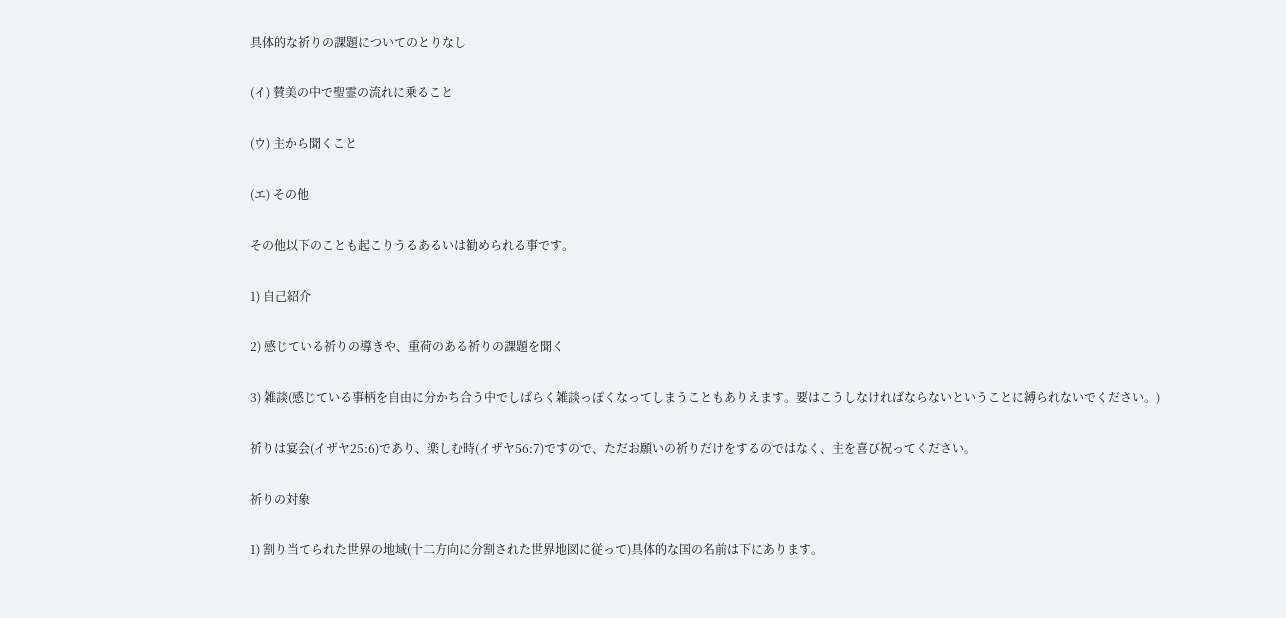具体的な祈りの課題についてのとりなし

(イ) 賛美の中で聖霊の流れに乗ること

(ウ) 主から聞くこと

(エ) その他

その他以下のことも起こりうるあるいは勧められる事です。

1) 自己紹介

2) 感じている祈りの導きや、重荷のある祈りの課題を聞く

3) 雑談(感じている事柄を自由に分かち合う中でしばらく雑談っぽくなってしまうこともありえます。要はこうしなければならないということに縛られないでください。)

祈りは宴会(イザヤ25:6)であり、楽しむ時(イザヤ56:7)ですので、ただお願いの祈りだけをするのではなく、主を喜び祝ってください。

祈りの対象

1) 割り当てられた世界の地域(十二方向に分割された世界地図に従って)具体的な国の名前は下にあります。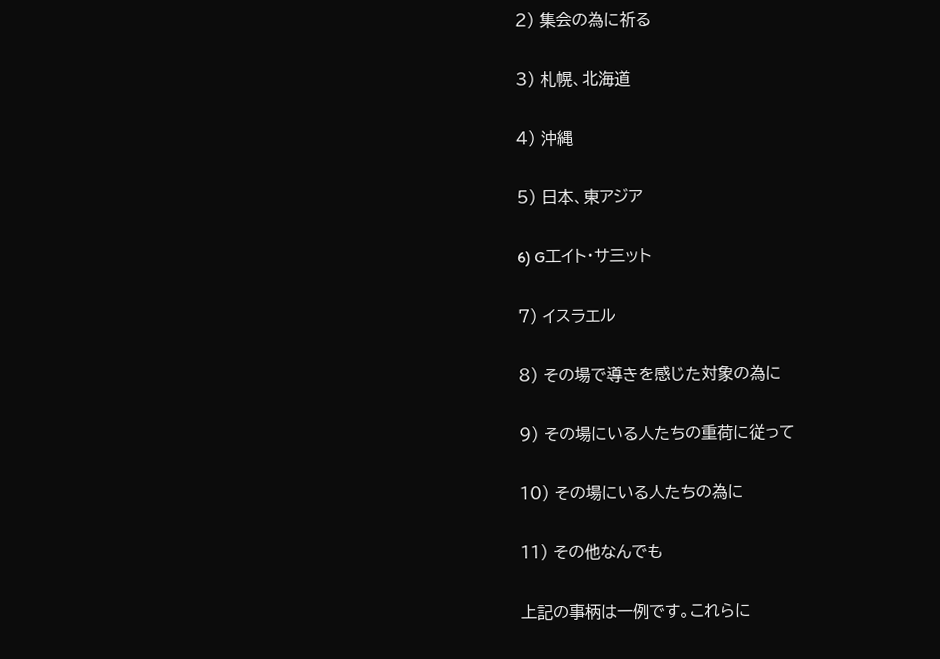2) 集会の為に祈る

3) 札幌、北海道

4) 沖縄

5) 日本、東アジア

6) G工イト・サ三ット

7) イスラエル

8) その場で導きを感じた対象の為に

9) その場にいる人たちの重荷に従って

10) その場にいる人たちの為に

11) その他なんでも

上記の事柄は一例です。これらに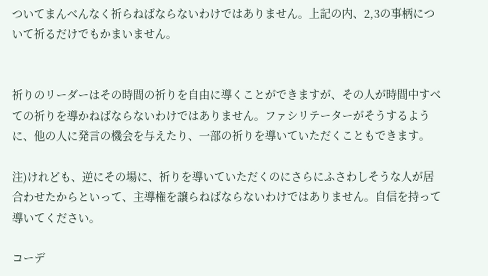ついてまんべんなく祈らねばならないわけではありません。上記の内、2,3の事柄について祈るだけでもかまいません。


祈りのリーダーはその時間の祈りを自由に導くことができますが、その人が時間中すべての祈りを導かねばならないわけではありません。ファシリテーターがそうするように、他の人に発言の機会を与えたり、一部の祈りを導いていただくこともできます。

注)けれども、逆にその場に、祈りを導いていただくのにさらにふさわしそうな人が居合わせたからといって、主導権を譲らねばならないわけではありません。自信を持って導いてください。

コーデ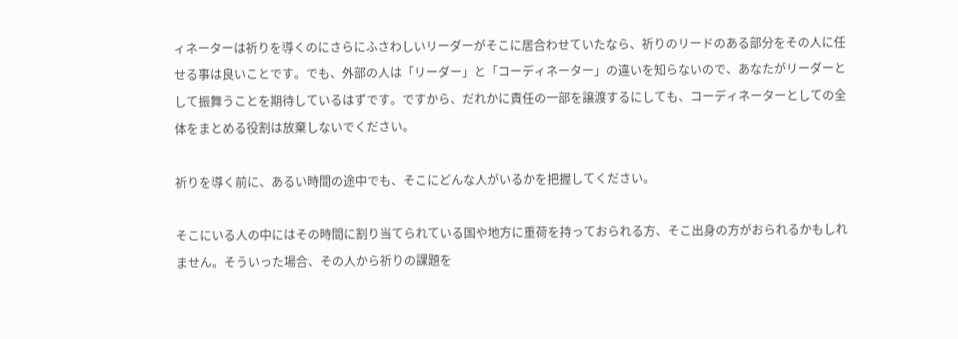ィネーターは祈りを導くのにさらにふさわしいリーダーがそこに居合わせていたなら、祈りのリードのある部分をその人に任せる事は良いことです。でも、外部の人は「リーダー」と「コーディネーター」の違いを知らないので、あなたがリーダーとして振舞うことを期待しているはずです。ですから、だれかに責任の一部を譲渡するにしても、コーディネーターとしての全体をまとめる役割は放棄しないでください。

祈りを導く前に、あるい時間の途中でも、そこにどんな人がいるかを把握してください。

そこにいる人の中にはその時間に割り当てられている国や地方に重荷を持っておられる方、そこ出身の方がおられるかもしれません。そういった場合、その人から祈りの課題を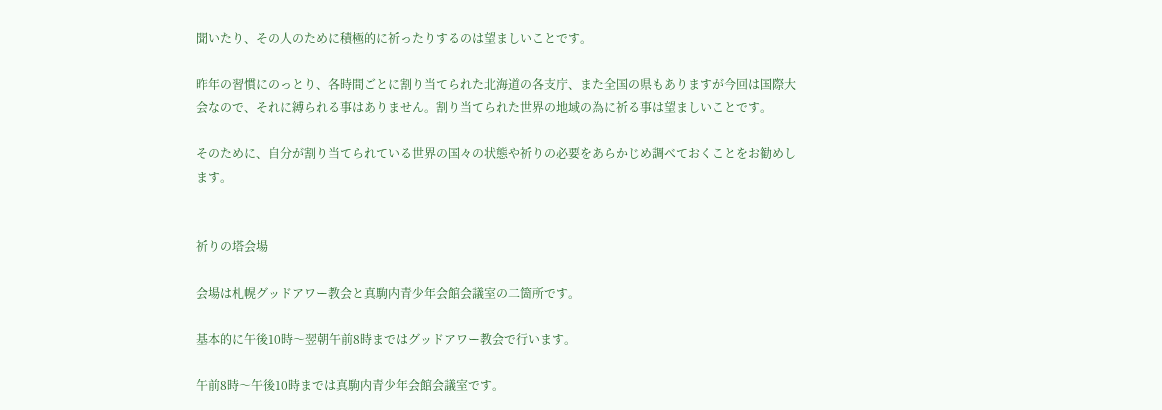聞いたり、その人のために積極的に祈ったりするのは望ましいことです。

昨年の習慣にのっとり、各時間ごとに割り当てられた北海道の各支庁、また全国の県もありますが今回は国際大会なので、それに縛られる事はありません。割り当てられた世界の地域の為に祈る事は望ましいことです。

そのために、自分が割り当てられている世界の国々の状態や祈りの必要をあらかじめ調べておくことをお勧めします。


祈りの塔会場

会場は札幌グッドアワー教会と真駒内青少年会館会議室の二箇所です。

基本的に午後10時〜翌朝午前8時まではグッドアワー教会で行います。

午前8時〜午後10時までは真駒内青少年会館会議室です。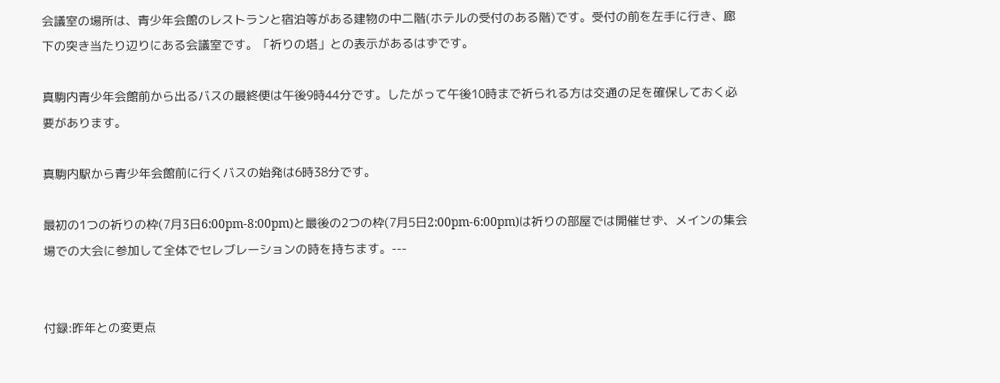会議室の場所は、青少年会館のレストランと宿泊等がある建物の中二階(ホテルの受付のある階)です。受付の前を左手に行き、廊下の突き当たり辺りにある会議室です。「祈りの塔」との表示があるはずです。

真駒内青少年会館前から出るバスの最終便は午後9時44分です。したがって午後10時まで祈られる方は交通の足を確保しておく必要があります。

真駒内駅から青少年会館前に行くバスの始発は6時38分です。

最初の1つの祈りの枠(7月3日6:00pm-8:00pm)と最後の2つの枠(7月5日2:00pm-6:00pm)は祈りの部屋では開催せず、メインの集会場での大会に参加して全体でセレブレーションの時を持ちます。---


付録:昨年との変更点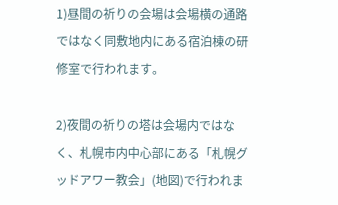1)昼間の祈りの会場は会場横の通路ではなく同敷地内にある宿泊棟の研修室で行われます。

2)夜間の祈りの塔は会場内ではなく、札幌市内中心部にある「札幌グッドアワー教会」(地図)で行われま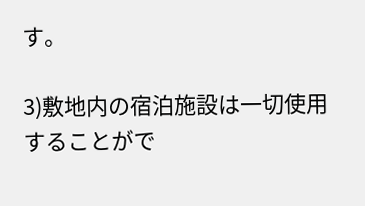す。

3)敷地内の宿泊施設は一切使用することがで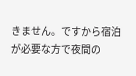きません。ですから宿泊が必要な方で夜間の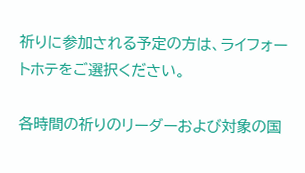祈りに参加される予定の方は、ライフォートホテをご選択ください。

各時間の祈りのリーダーおよび対象の国